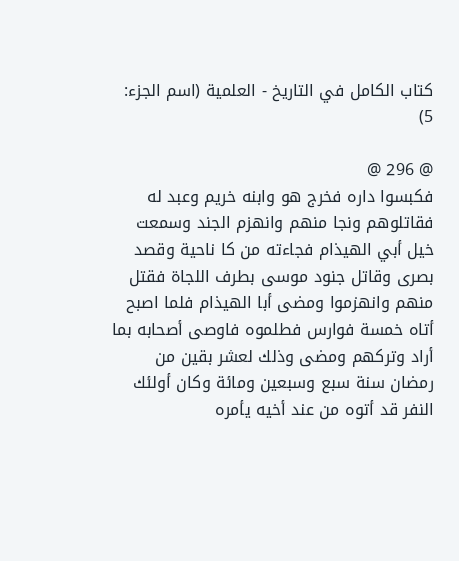كتاب الكامل في التاريخ - العلمية (اسم الجزء: 5)

@ 296 @
فكبسوا داره فخرج هو وابنه خريم وعبد له فقاتلوهم ونجا منهم وانهزم الجند وسمعت خيل أبي الهيذام فجاءته من كا ناحية وقصد بصرى وقاتل جنود موسى بطرف اللجاة فقتل منهم وانهزموا ومضى أبا الهيذام فلما اصبح أتاه خمسة فوارس فطلموه فاوصى أصحابه بما أراد وتركهم ومضى وذلك لعشر بقين من رمضان سنة سبع وسبعين ومائة وكان أولئك النفر قد أتوه من عند أخيه يأمره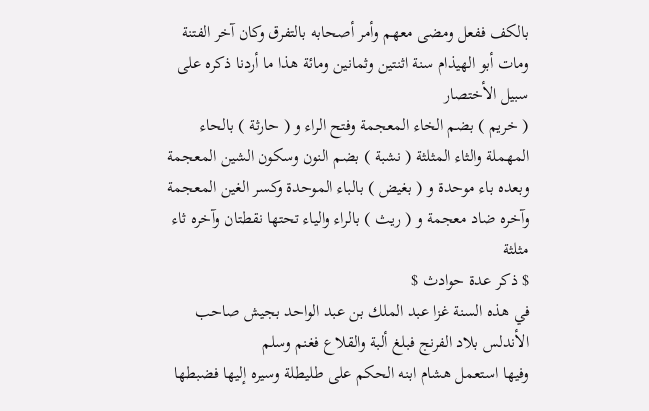بالكف ففعل ومضى معهم وأمر أصحابه بالتفرق وكان آخر الفتنة ومات أبو الهيذام سنة اثنتين وثمانين ومائة هذا ما أردنا ذكره على سبيل الأختصار
( خريم ) بضم الخاء المعجمة وفتح الراء و ( حارثة ) بالحاء المهملة والثاء المثلثة ( نشبة ) بضم النون وسكون الشين المعجمة وبعده باء موحدة و ( بغيض ) بالباء الموحدة وكسر الغين المعجمة وآخره ضاد معجمة و ( ريث ) بالراء والياء تحتها نقطتان وآخره ثاء مثلثة
$ ذكر عدة حوادث $
في هذه السنة غزا عبد الملك بن عبد الواحد بجيش صاحب الأندلس بلاد الفرنج فبلغ ألبة والقلاع فغنم وسلم
وفيها استعمل هشام ابنه الحكم على طليطلة وسيره إليها فضبطها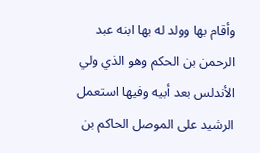وأقام بها وولد له بها ابنه عبد الرحمن بن الحكم وهو الذي ولي الأندلس بعد أبيه وفيها استعمل الرشيد على الموصل الحاكم بن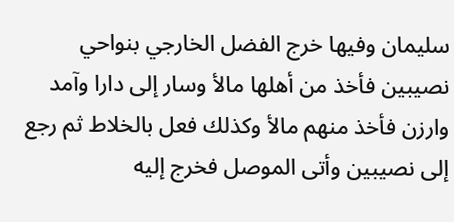سليمان وفيها خرج الفضل الخارجي بنواحي نصيبين فأخذ من أهلها مالأ وسار إلى دارا وآمد وارزن فأخذ منهم مالأ وكذلك فعل بالخلاط ثم رجع إلى نصيبين وأتى الموصل فخرج إليه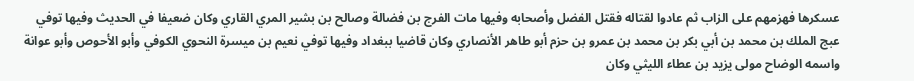عسكرها فهزمهم على الزاب ثم عادوا لقتاله فقتل الفضل وأصحابه وفيها مات الفرج بن فضالة وصالح بن بشير المري القاري وكان ضعيفا في الحديث وفيها توفي عبج الملك بن محمد بن أبي بكر بن محمد بن عمرو بن حزم أبو طاهر الأنصاري وكان قاضيا ببغداد وفيها توفي نعيم بن ميسرة النحوي الكوفي وأبو الأحوص وأبو عوانة واسمه الوضاح مولى يزيد بن عطاء الليثي وكان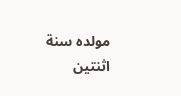مولده سنة اثنتين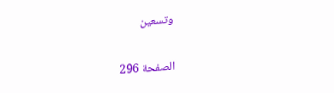وتسعين

الصفحة 296